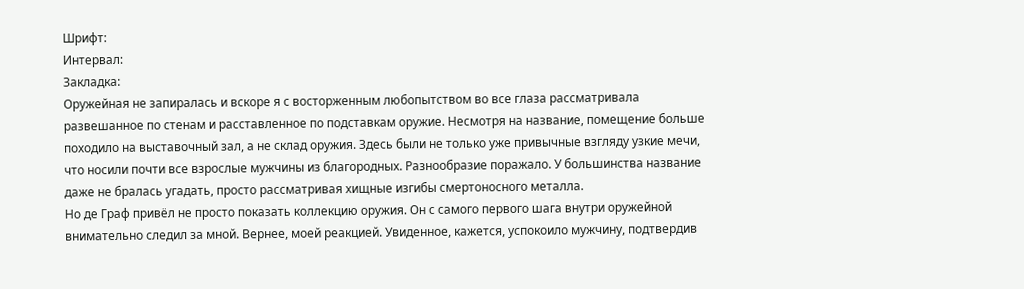Шрифт:
Интервал:
Закладка:
Оружейная не запиралась и вскоре я с восторженным любопытством во все глаза рассматривала развешанное по стенам и расставленное по подставкам оружие. Несмотря на название, помещение больше походило на выставочный зал, а не склад оружия. Здесь были не только уже привычные взгляду узкие мечи, что носили почти все взрослые мужчины из благородных. Разнообразие поражало. У большинства название даже не бралась угадать, просто рассматривая хищные изгибы смертоносного металла.
Но де Граф привёл не просто показать коллекцию оружия. Он с самого первого шага внутри оружейной внимательно следил за мной. Вернее, моей реакцией. Увиденное, кажется, успокоило мужчину, подтвердив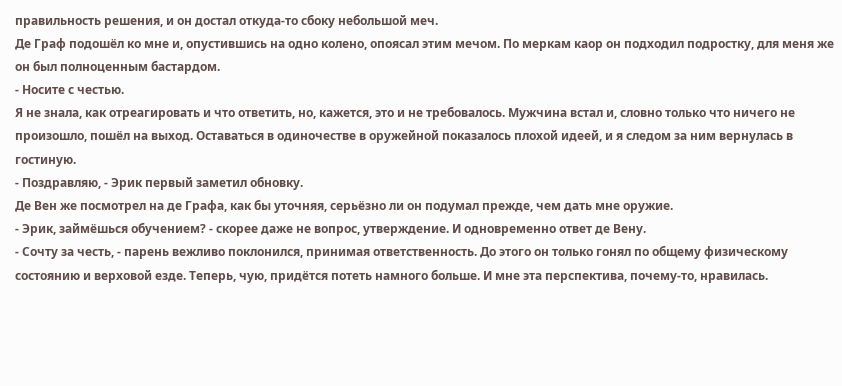правильность решения, и он достал откуда-то сбоку небольшой меч.
Де Граф подошёл ко мне и, опустившись на одно колено, опоясал этим мечом. По меркам каор он подходил подростку, для меня же он был полноценным бастардом.
- Носите с честью.
Я не знала, как отреагировать и что ответить, но, кажется, это и не требовалось. Мужчина встал и, словно только что ничего не произошло, пошёл на выход. Оставаться в одиночестве в оружейной показалось плохой идеей, и я следом за ним вернулась в гостиную.
- Поздравляю, - Эрик первый заметил обновку.
Де Вен же посмотрел на де Графа, как бы уточняя, серьёзно ли он подумал прежде, чем дать мне оружие.
- Эрик, займёшься обучением? - скорее даже не вопрос, утверждение. И одновременно ответ де Вену.
- Сочту за честь, - парень вежливо поклонился, принимая ответственность. До этого он только гонял по общему физическому состоянию и верховой езде. Теперь, чую, придётся потеть намного больше. И мне эта перспектива, почему-то, нравилась.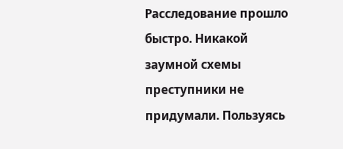Расследование прошло быстро. Никакой заумной схемы преступники не придумали. Пользуясь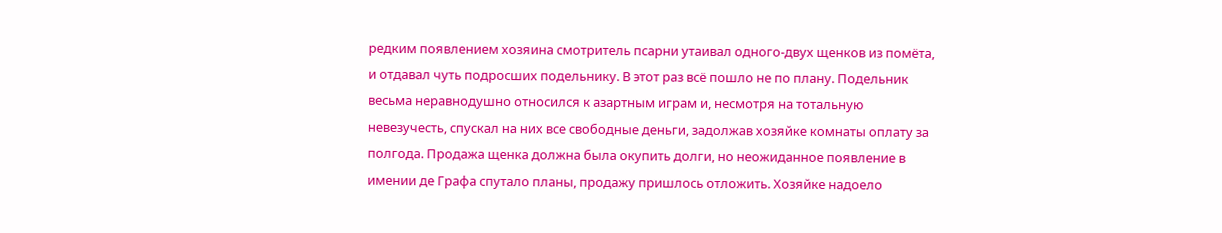редким появлением хозяина смотритель псарни утаивал одного-двух щенков из помёта, и отдавал чуть подросших подельнику. В этот раз всё пошло не по плану. Подельник весьма неравнодушно относился к азартным играм и, несмотря на тотальную невезучесть, спускал на них все свободные деньги, задолжав хозяйке комнаты оплату за полгода. Продажа щенка должна была окупить долги, но неожиданное появление в имении де Графа спутало планы, продажу пришлось отложить. Хозяйке надоело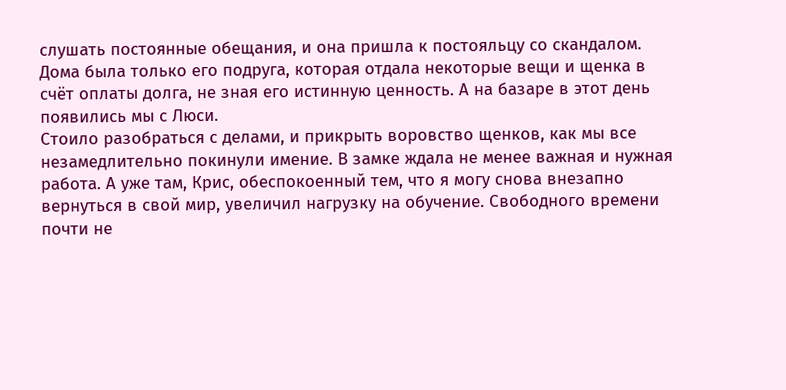слушать постоянные обещания, и она пришла к постояльцу со скандалом. Дома была только его подруга, которая отдала некоторые вещи и щенка в счёт оплаты долга, не зная его истинную ценность. А на базаре в этот день появились мы с Люси.
Стоило разобраться с делами, и прикрыть воровство щенков, как мы все незамедлительно покинули имение. В замке ждала не менее важная и нужная работа. А уже там, Крис, обеспокоенный тем, что я могу снова внезапно вернуться в свой мир, увеличил нагрузку на обучение. Свободного времени почти не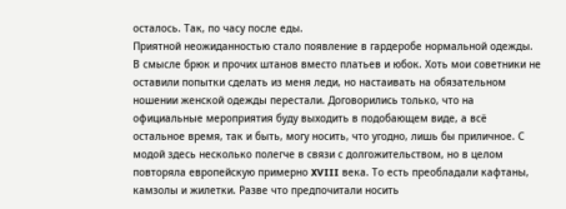осталось. Так, по часу после еды.
Приятной неожиданностью стало появление в гардеробе нормальной одежды. В смысле брюк и прочих штанов вместо платьев и юбок. Хоть мои советники не оставили попытки сделать из меня леди, но настаивать на обязательном ношении женской одежды перестали. Договорились только, что на официальные мероприятия буду выходить в подобающем виде, а всё остальное время, так и быть, могу носить, что угодно, лишь бы приличное. С модой здесь несколько полегче в связи с долгожительством, но в целом повторяла европейскую примерно XVIII века. То есть преобладали кафтаны, камзолы и жилетки. Разве что предпочитали носить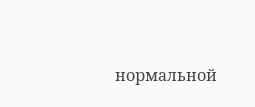нормальной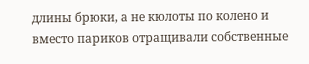длины брюки, а не кюлоты по колено и вместо париков отращивали собственные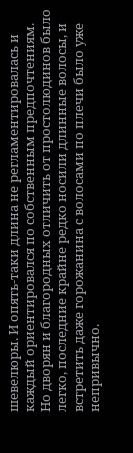шевелюры. И опять-таки длина не регламентировалась и каждый ориентировался по собственным предпочтениям. Но дворян и благородных отличить от простолюдинов было легко, последние крайне редко носили длинные волосы, и встретить даже горожанина с волосами по плечи было уже непривычно.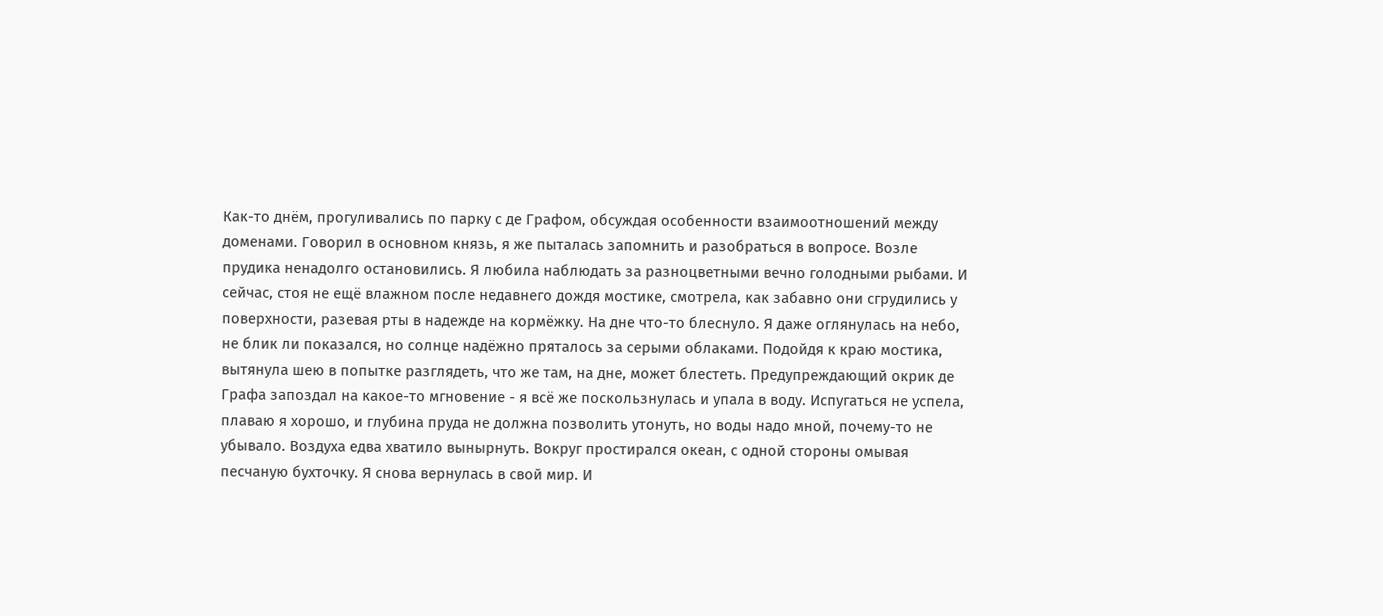Как-то днём, прогуливались по парку с де Графом, обсуждая особенности взаимоотношений между доменами. Говорил в основном князь, я же пыталась запомнить и разобраться в вопросе. Возле прудика ненадолго остановились. Я любила наблюдать за разноцветными вечно голодными рыбами. И сейчас, стоя не ещё влажном после недавнего дождя мостике, смотрела, как забавно они сгрудились у поверхности, разевая рты в надежде на кормёжку. На дне что-то блеснуло. Я даже оглянулась на небо, не блик ли показался, но солнце надёжно пряталось за серыми облаками. Подойдя к краю мостика, вытянула шею в попытке разглядеть, что же там, на дне, может блестеть. Предупреждающий окрик де Графа запоздал на какое-то мгновение - я всё же поскользнулась и упала в воду. Испугаться не успела, плаваю я хорошо, и глубина пруда не должна позволить утонуть, но воды надо мной, почему-то не убывало. Воздуха едва хватило вынырнуть. Вокруг простирался океан, с одной стороны омывая песчаную бухточку. Я снова вернулась в свой мир. И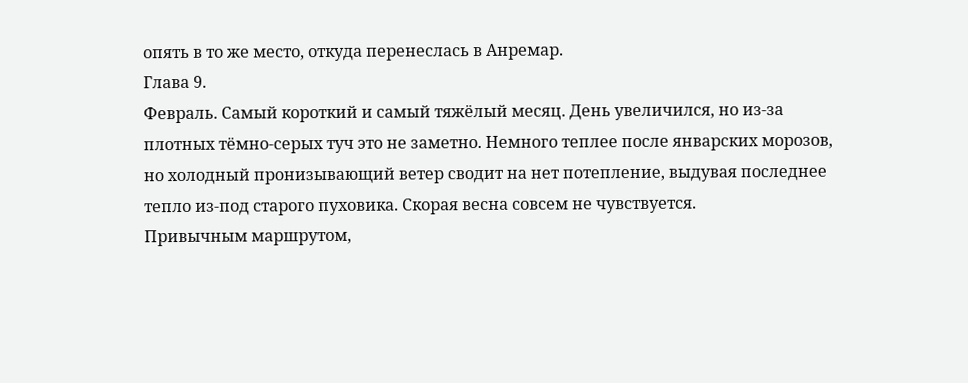опять в то же место, откуда перенеслась в Анремар.
Глава 9.
Февраль. Самый короткий и самый тяжёлый месяц. День увеличился, но из-за плотных тёмно-серых туч это не заметно. Немного теплее после январских морозов, но холодный пронизывающий ветер сводит на нет потепление, выдувая последнее тепло из-под старого пуховика. Скорая весна совсем не чувствуется.
Привычным маршрутом,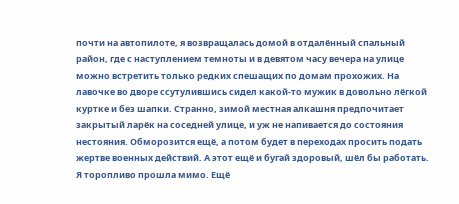почти на автопилоте, я возвращалась домой в отдалённый спальный район, где с наступлением темноты и в девятом часу вечера на улице можно встретить только редких спешащих по домам прохожих. На лавочке во дворе ссутулившись сидел какой-то мужик в довольно лёгкой куртке и без шапки. Странно, зимой местная алкашня предпочитает закрытый ларёк на соседней улице, и уж не напивается до состояния нестояния. Обморозится ещё, а потом будет в переходах просить подать жертве военных действий. А этот ещё и бугай здоровый, шёл бы работать.
Я торопливо прошла мимо. Ещё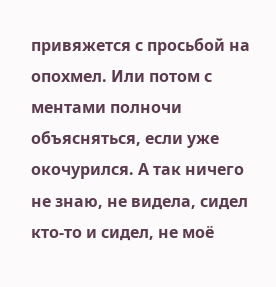привяжется с просьбой на опохмел. Или потом с ментами полночи объясняться, если уже окочурился. А так ничего не знаю, не видела, сидел кто-то и сидел, не моё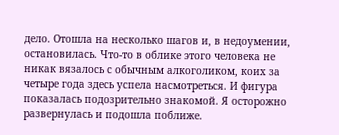дело. Отошла на несколько шагов и, в недоумении, остановилась. Что-то в облике этого человека не никак вязалось с обычным алкоголиком, коих за четыре года здесь успела насмотреться. И фигура показалась подозрительно знакомой. Я осторожно развернулась и подошла поближе.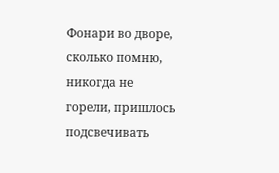Фонари во дворе, сколько помню, никогда не горели, пришлось подсвечивать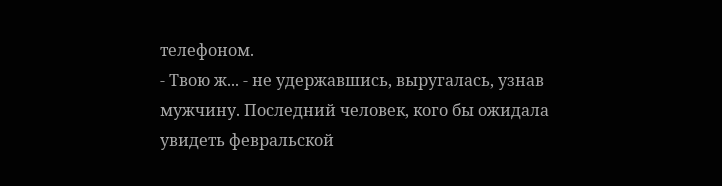телефоном.
- Твою ж... - не удержавшись, выругалась, узнав мужчину. Последний человек, кого бы ожидала увидеть февральской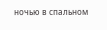ночью в спальном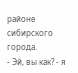районе сибирского города.
- Эй, вы как? - я